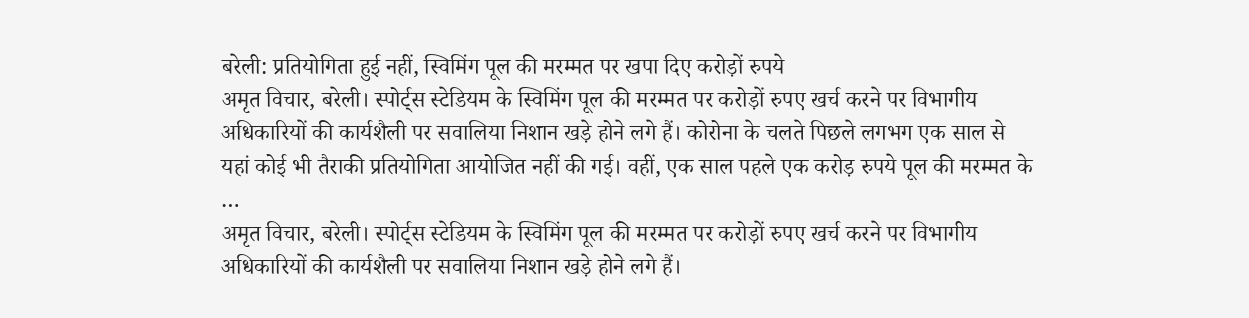बरेली: प्रतियोगिता हुई नहीं, स्विमिंग पूल की मरम्मत पर खपा दिए करोड़ों रुपये
अमृत विचार, बरेली। स्पोर्ट्स स्टेडियम के स्विमिंग पूल की मरम्मत पर करोड़ों रुपए खर्च करने पर विभागीय अधिकारियों की कार्यशैली पर सवालिया निशान खड़े होने लगे हैं। कोरोना के चलते पिछले लगभग एक साल से यहां कोई भी तैराकी प्रतियोगिता आयोजित नहीं की गई। वहीं, एक साल पहले एक करोड़ रुपये पूल की मरम्मत के …
अमृत विचार, बरेली। स्पोर्ट्स स्टेडियम के स्विमिंग पूल की मरम्मत पर करोड़ों रुपए खर्च करने पर विभागीय अधिकारियों की कार्यशैली पर सवालिया निशान खड़े होने लगे हैं।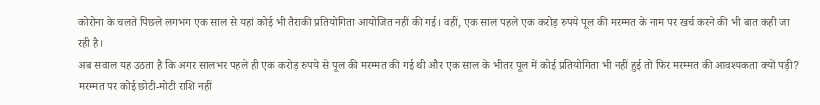कोरोना के चलते पिछले लगभग एक साल से यहां कोई भी तैराकी प्रतियोगिता आयोजित नहीं की गई। वहीं, एक साल पहले एक करोड़ रुपये पूल की मरम्मत के नाम पर खर्च करने की भी बात कही जा रही है।
अब सवाल यह उठता है कि अगर सालभर पहले ही एक करोड़ रुपये से पूल की मरम्मत की गई थी और एक साल के भीतर पूल में कोई प्रतियोगिता भी नहीं हुई तो फिर मरम्मत की आवश्यकता क्यों पड़ी? मरम्मत पर कोई छोटी-मोटी राशि नहीं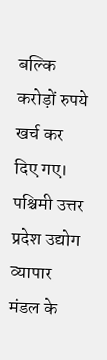बल्कि करोड़ों रुपये खर्च कर दिए गए।
पश्चिमी उत्तर प्रदेश उद्योग व्यापार मंडल के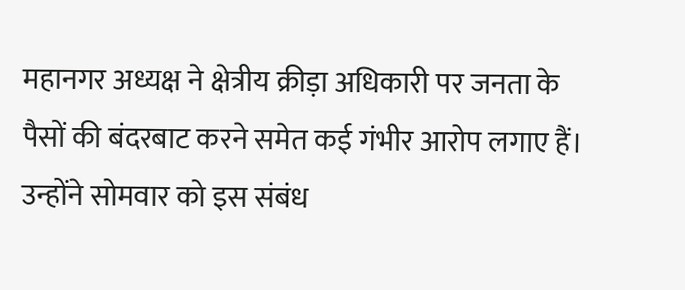महानगर अध्यक्ष ने क्षेत्रीय क्रीड़ा अधिकारी पर जनता के पैसों की बंदरबाट करने समेत कई गंभीर आरोप लगाए हैं। उन्होंने सोमवार को इस संबंध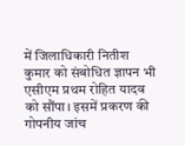में जिलाधिकारी नितीश कुमार को संबोधित ज्ञापन भी एसीएम प्रथम रोहित यादव को सौंपा। इसमें प्रकरण की गोपनीय जांच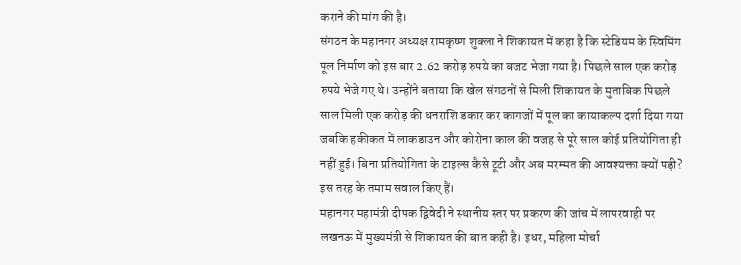कराने की मांग की है।
संगठन के महानगर अध्यक्ष रामकृष्ण शुक्ला ने शिकायत में कहा है कि स्टेडियम के स्विमिंग पूल निर्माण को इस बार 2.62 करोड़ रुपये का बजट भेजा गया है। पिछले साल एक करोड़ रुपये भेजे गए थे। उन्होंने बताया कि खेल संगठनों से मिली शिकायत के मुताबिक पिछले साल मिली एक करोड़ की धनराशि डकार कर कागजों में पूल का कायाकल्प दर्शा दिया गया जबकि हकीकत में लाकडाउन और कोरोना काल की वजह से पूरे साल कोई प्रतियोगिता ही नहीं हुई। बिना प्रतियोगिता के टाइल्स कैसे टूटी और अब मरम्मत की आवश्यक्ता क्यों पड़ी? इस तरह के तमाम सवाल किए हैं।
महानगर महामंत्री दीपक द्विवेदी ने स्थानीय स्तर पर प्रकरण की जांच में लापरवाही पर लखनऊ में मुख्यमंत्री से शिकायत की बात कही है। इधर, महिला मोर्चा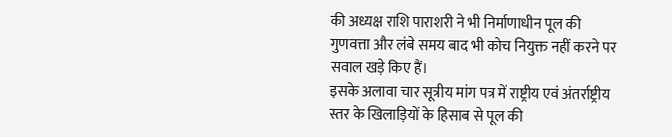की अध्यक्ष राशि पाराशरी ने भी निर्माणाधीन पूल की गुणवत्ता और लंबे समय बाद भी कोच नियुक्त नहीं करने पर सवाल खड़े किए हैं।
इसके अलावा चार सूत्रीय मांग पत्र में राष्ट्रीय एवं अंतर्राष्ट्रीय स्तर के खिलाड़ियों के हिसाब से पूल की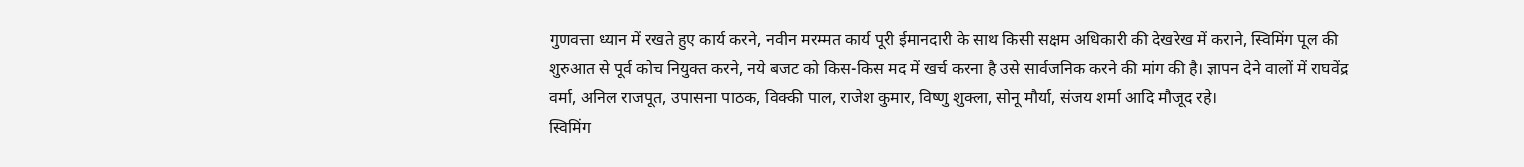गुणवत्ता ध्यान में रखते हुए कार्य करने, नवीन मरम्मत कार्य पूरी ईमानदारी के साथ किसी सक्षम अधिकारी की देखरेख में कराने, स्विमिंग पूल की शुरुआत से पूर्व कोच नियुक्त करने, नये बजट को किस-किस मद में खर्च करना है उसे सार्वजनिक करने की मांग की है। ज्ञापन देने वालों में राघवेंद्र वर्मा, अनिल राजपूत, उपासना पाठक, विक्की पाल, राजेश कुमार, विष्णु शुक्ला, सोनू मौर्या, संजय शर्मा आदि मौजूद रहे।
स्विमिंग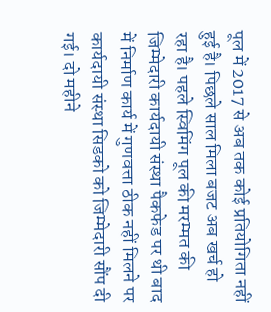पूल में 2017 से अब तक कोई प्रतियोगिता नहीं हुई है। पिछले साल मिला बजट अब खर्च हो रहा है। पहले स्विमिंग पूल की मरम्मत की जिम्मेदारी कार्यदायी संस्था पैकफेड पर थी बाद में निर्माण कार्य में गुणवत्ता ठीक नहीं मिलने पर कार्यदायी संस्था सिडको को जिम्मेदारी सौंप दी गई। दो महीने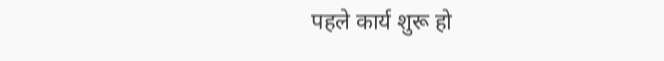पहले कार्य शुरू हो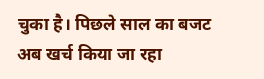चुका है। पिछले साल का बजट अब खर्च किया जा रहा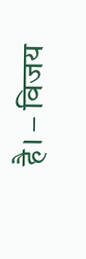है। – विजय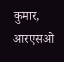कुमार, आरएसओ